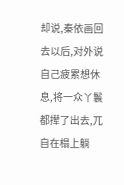却说,秦依画回去以后,对外说自己疲累想休息,将一众丫鬟都撵了出去,兀自在榻上躺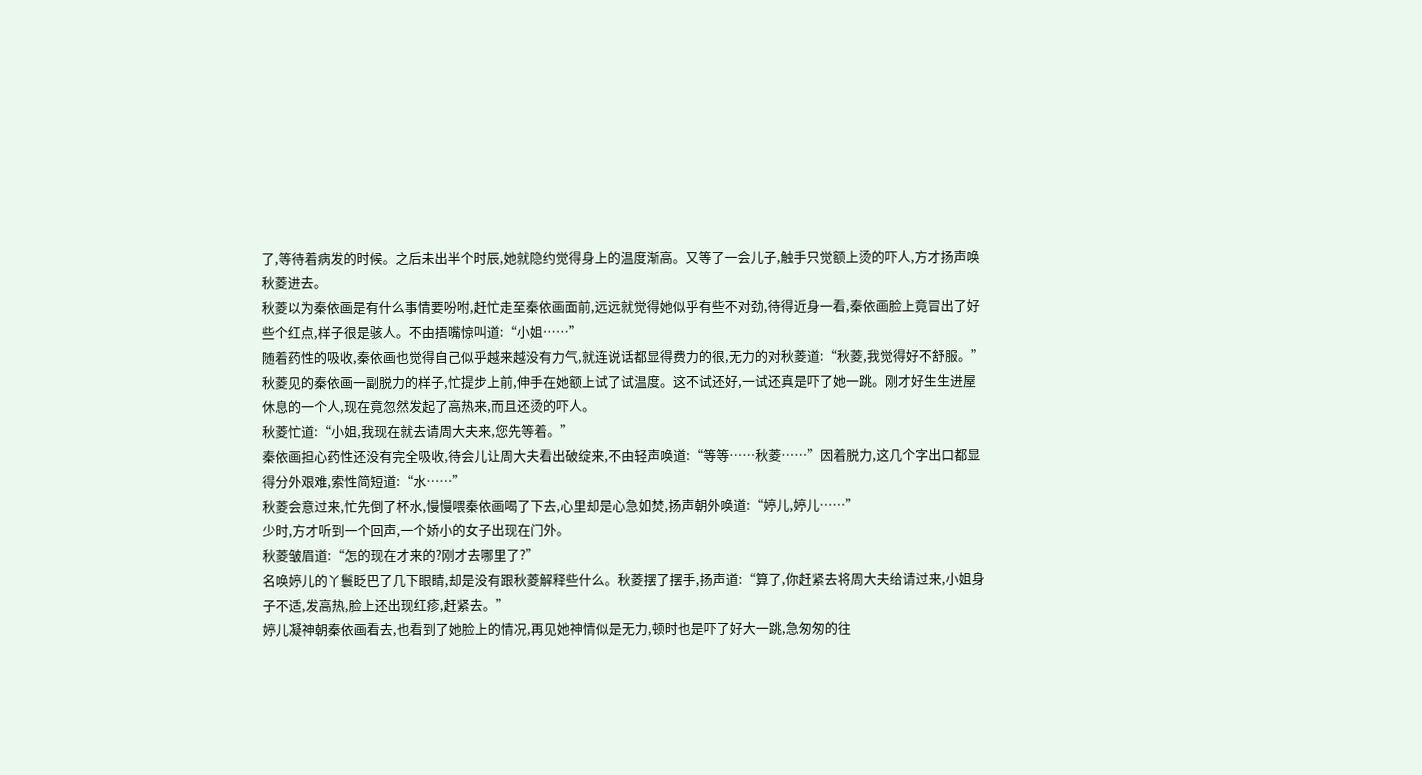了,等待着病发的时候。之后未出半个时辰,她就隐约觉得身上的温度渐高。又等了一会儿子,触手只觉额上烫的吓人,方才扬声唤秋菱进去。
秋菱以为秦依画是有什么事情要吩咐,赶忙走至秦依画面前,远远就觉得她似乎有些不对劲,待得近身一看,秦依画脸上竟冒出了好些个红点,样子很是骇人。不由捂嘴惊叫道:“小姐……”
随着药性的吸收,秦依画也觉得自己似乎越来越没有力气,就连说话都显得费力的很,无力的对秋菱道:“秋菱,我觉得好不舒服。”
秋菱见的秦依画一副脱力的样子,忙提步上前,伸手在她额上试了试温度。这不试还好,一试还真是吓了她一跳。刚才好生生进屋休息的一个人,现在竟忽然发起了高热来,而且还烫的吓人。
秋菱忙道:“小姐,我现在就去请周大夫来,您先等着。”
秦依画担心药性还没有完全吸收,待会儿让周大夫看出破绽来,不由轻声唤道:“等等……秋菱……”因着脱力,这几个字出口都显得分外艰难,索性简短道:“水……”
秋菱会意过来,忙先倒了杯水,慢慢喂秦依画喝了下去,心里却是心急如焚,扬声朝外唤道:“婷儿,婷儿……”
少时,方才听到一个回声,一个娇小的女子出现在门外。
秋菱皱眉道:“怎的现在才来的?刚才去哪里了?”
名唤婷儿的丫鬟眨巴了几下眼睛,却是没有跟秋菱解释些什么。秋菱摆了摆手,扬声道:“算了,你赶紧去将周大夫给请过来,小姐身子不适,发高热,脸上还出现红疹,赶紧去。”
婷儿凝神朝秦依画看去,也看到了她脸上的情况,再见她神情似是无力,顿时也是吓了好大一跳,急匆匆的往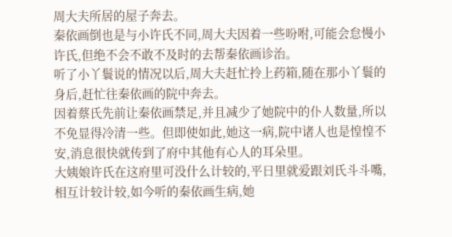周大夫所居的屋子奔去。
秦依画倒也是与小许氏不同,周大夫因着一些吩咐,可能会怠慢小许氏,但绝不会不敢不及时的去帮秦依画诊治。
听了小丫鬟说的情况以后,周大夫赶忙拎上药箱,随在那小丫鬟的身后,赶忙往秦依画的院中奔去。
因着蔡氏先前让秦依画禁足,并且减少了她院中的仆人数量,所以不免显得冷清一些。但即使如此,她这一病,院中诸人也是惶惶不安,消息很快就传到了府中其他有心人的耳朵里。
大姨娘许氏在这府里可没什么计较的,平日里就爱跟刘氏斗斗嘴,相互计较计较,如今听的秦依画生病,她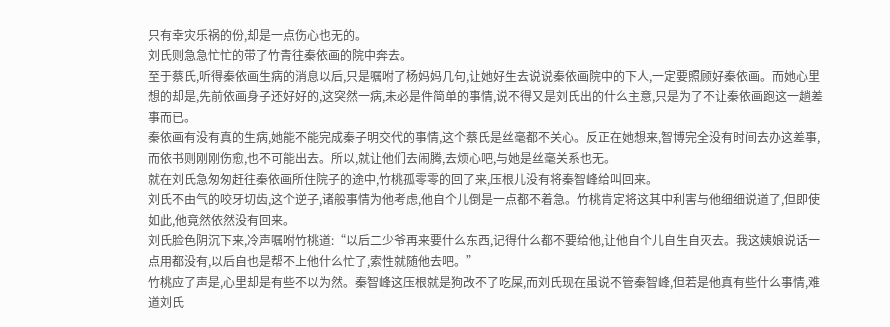只有幸灾乐祸的份,却是一点伤心也无的。
刘氏则急急忙忙的带了竹青往秦依画的院中奔去。
至于蔡氏,听得秦依画生病的消息以后,只是嘱咐了杨妈妈几句,让她好生去说说秦依画院中的下人,一定要照顾好秦依画。而她心里想的却是,先前依画身子还好好的,这突然一病,未必是件简单的事情,说不得又是刘氏出的什么主意,只是为了不让秦依画跑这一趟差事而已。
秦依画有没有真的生病,她能不能完成秦子明交代的事情,这个蔡氏是丝毫都不关心。反正在她想来,智博完全没有时间去办这差事,而依书则刚刚伤愈,也不可能出去。所以,就让他们去闹腾,去烦心吧,与她是丝毫关系也无。
就在刘氏急匆匆赶往秦依画所住院子的途中,竹桃孤零零的回了来,压根儿没有将秦智峰给叫回来。
刘氏不由气的咬牙切齿,这个逆子,诸般事情为他考虑,他自个儿倒是一点都不着急。竹桃肯定将这其中利害与他细细说道了,但即使如此,他竟然依然没有回来。
刘氏脸色阴沉下来,冷声嘱咐竹桃道:“以后二少爷再来要什么东西,记得什么都不要给他,让他自个儿自生自灭去。我这姨娘说话一点用都没有,以后自也是帮不上他什么忙了,索性就随他去吧。”
竹桃应了声是,心里却是有些不以为然。秦智峰这压根就是狗改不了吃屎,而刘氏现在虽说不管秦智峰,但若是他真有些什么事情,难道刘氏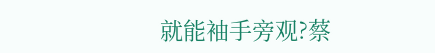就能袖手旁观?蔡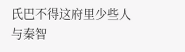氏巴不得这府里少些人与秦智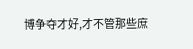博争夺才好,才不管那些庶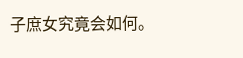子庶女究竟会如何。